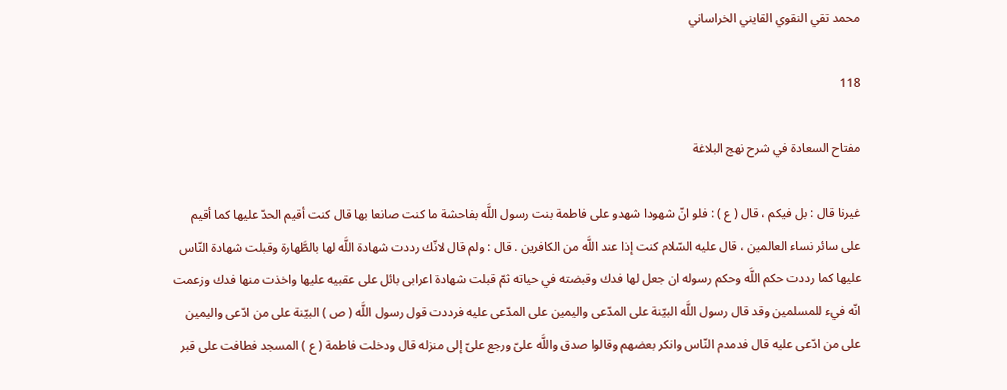محمد تقي النقوي القايني الخراساني

118

مفتاح السعادة في شرح نهج البلاغة

غيرنا قال : بل فيكم ، قال ( ع ) : فلو انّ شهودا شهدو على فاطمة بنت رسول اللَّه بفاحشة ما كنت صانعا بها قال كنت أقيم الحدّ عليها كما أقيم على سائر نساء العالمين ، قال عليه السّلام كنت إذا عند اللَّه من الكافرين . قال : ولم قال لانّك رددت شهادة اللَّه لها بالطَّهارة وقبلت شهادة النّاس عليها كما رددت حكم اللَّه وحكم رسوله ان جعل لها فدك وقبضته في حياته ثمّ قبلت شهادة اعرابى بائل على عقبيه عليها واخذت منها فدك وزعمت انّه فيء للمسلمين وقد قال رسول اللَّه البيّنة على المدّعى واليمين على المدّعى عليه فرددت قول رسول اللَّه ( ص ) البيّنة على من ادّعى واليمين على من ادّعى عليه قال فدمدم النّاس وانكر بعضهم وقالوا صدق واللَّه علىّ ورجع علىّ إلى منزله قال ودخلت فاطمة ( ع ) المسجد فطافت على قبر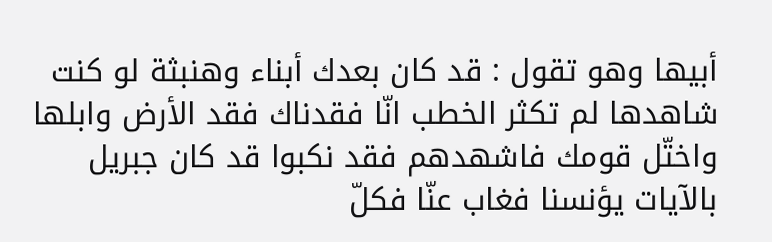أبيها وهو تقول : قد كان بعدك أبناء وهنبثة لو كنت شاهدها لم تكثر الخطب انّا فقدناك فقد الأرض وابلها واختّل قومك فاشهدهم فقد نكبوا قد كان جبريل بالآيات يؤنسنا فغاب عنّا فكلّ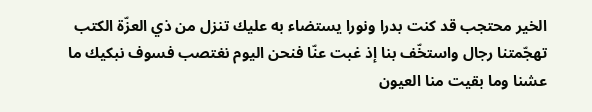الخير محتجب قد كنت بدرا ونورا يستضاء به عليك تنزل من ذي العزّة الكتب تهجّمتنا رجال واستخّف بنا إذ غبت عنّا فنحن اليوم نغتصب فسوف نبكيك ما عشنا وما بقيت منا العيون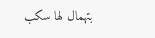بتهمال لها سكب